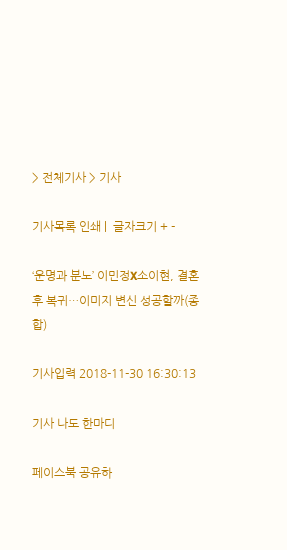> 전체기사 > 기사

기사목록 인쇄 |  글자크기 + -

‘운명과 분노’ 이민정X소이현, 결혼 후 복귀…이미지 변신 성공할까(종합)

기사입력 2018-11-30 16:30:13

기사 나도 한마디

페이스북 공유하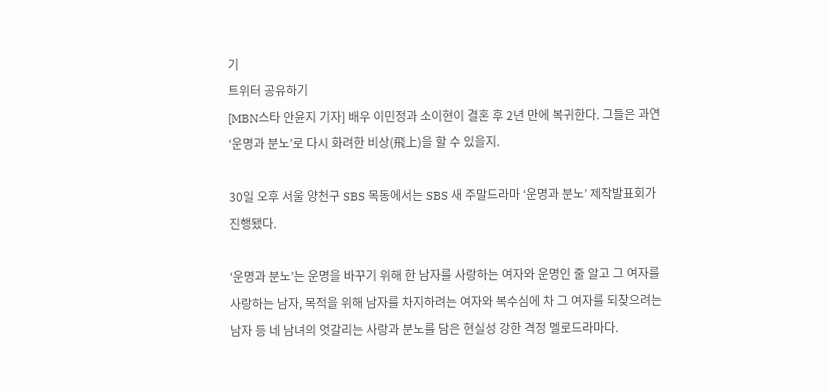기
트위터 공유하기
[MBN스타 안윤지 기자] 배우 이민정과 소이현이 결혼 후 2년 만에 복귀한다. 그들은 과연 ‘운명과 분노’로 다시 화려한 비상(飛上)을 할 수 있을지.

30일 오후 서울 양천구 SBS 목동에서는 SBS 새 주말드라마 ‘운명과 분노’ 제작발표회가 진행됐다.

‘운명과 분노’는 운명을 바꾸기 위해 한 남자를 사랑하는 여자와 운명인 줄 알고 그 여자를 사랑하는 남자, 목적을 위해 남자를 차지하려는 여자와 복수심에 차 그 여자를 되찾으려는 남자 등 네 남녀의 엇갈리는 사랑과 분노를 담은 현실성 강한 격정 멜로드라마다.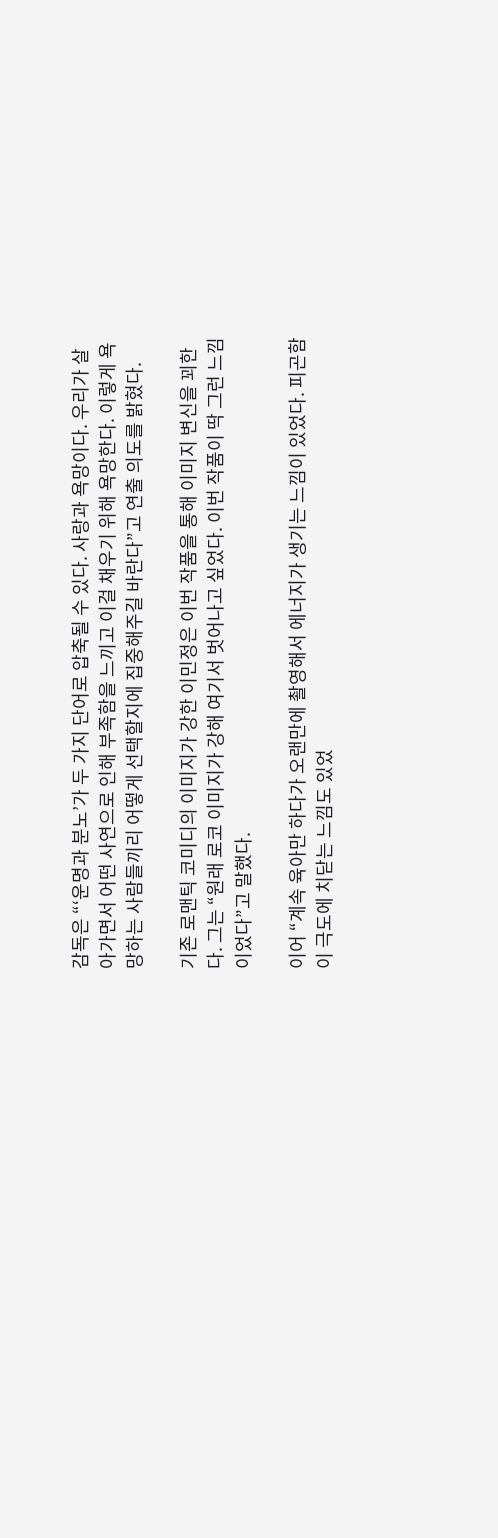감독은 “‘운명과 분노’가 두 가지 단어로 압축될 수 있다. 사랑과 욕망이다. 우리가 살아가면서 어떤 사연으로 인해 부족함을 느끼고 이걸 채우기 위해 욕망한다. 이렇게 욕망하는 사람들끼리 어떻게 선택할지에 집중해주길 바란다”고 연출 의도를 밝혔다.

기존 로맨틱 코미디의 이미지가 강한 이민정은 이번 작품을 통해 이미지 변신을 꾀한다. 그는 “원래 로코 이미지가 강해 여기서 벗어나고 싶었다. 이번 작품이 딱 그런 느낌이었다”고 말했다.

이어 “계속 육아만 하다가 오랜만에 촬영해서 에너지가 생기는 느낌이 있었다. 피곤함이 극도에 치닫는 느낌도 있었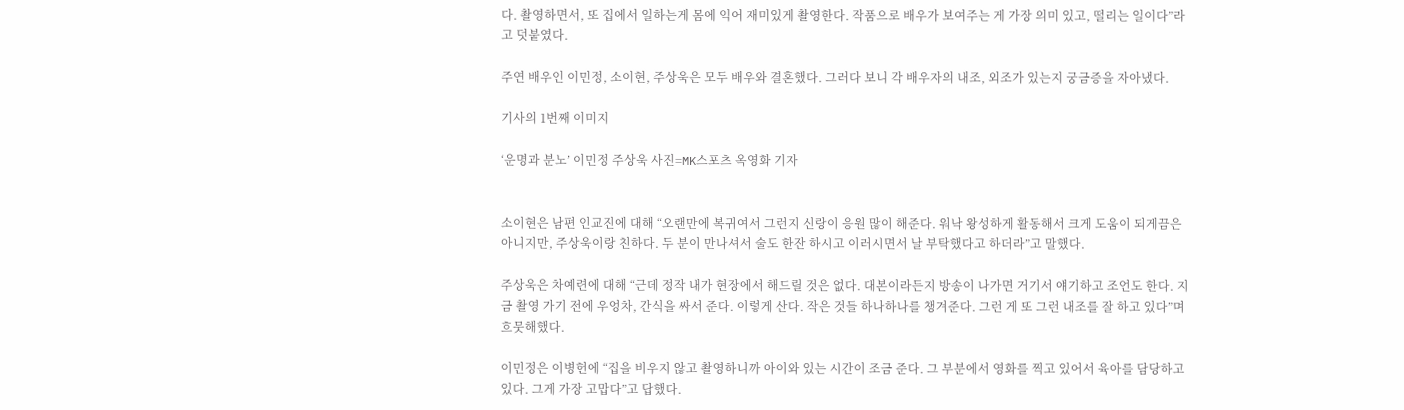다. 촬영하면서, 또 집에서 일하는게 몸에 익어 재미있게 촬영한다. 작품으로 배우가 보여주는 게 가장 의미 있고, 떨리는 일이다”라고 덧붙였다.

주연 배우인 이민정, 소이현, 주상욱은 모두 배우와 결혼했다. 그러다 보니 각 배우자의 내조, 외조가 있는지 궁금증을 자아냈다.

기사의 1번째 이미지

‘운명과 분노’ 이민정 주상욱 사진=MK스포츠 옥영화 기자


소이현은 남편 인교진에 대해 “오랜만에 복귀여서 그런지 신랑이 응원 많이 해준다. 워낙 왕성하게 활동해서 크게 도움이 되게끔은 아니지만, 주상욱이랑 친하다. 두 분이 만나셔서 술도 한잔 하시고 이러시면서 날 부탁했다고 하더라”고 말했다.

주상욱은 차예련에 대해 “근데 정작 내가 현장에서 해드릴 것은 없다. 대본이라든지 방송이 나가면 거기서 얘기하고 조언도 한다. 지금 촬영 가기 전에 우엉차, 간식을 싸서 준다. 이렇게 산다. 작은 것들 하나하나를 챙겨준다. 그런 게 또 그런 내조를 잘 하고 있다”며 흐뭇해했다.

이민정은 이병헌에 “집을 비우지 않고 촬영하니까 아이와 있는 시간이 조금 준다. 그 부분에서 영화를 찍고 있어서 육아를 담당하고 있다. 그게 가장 고맙다”고 답했다.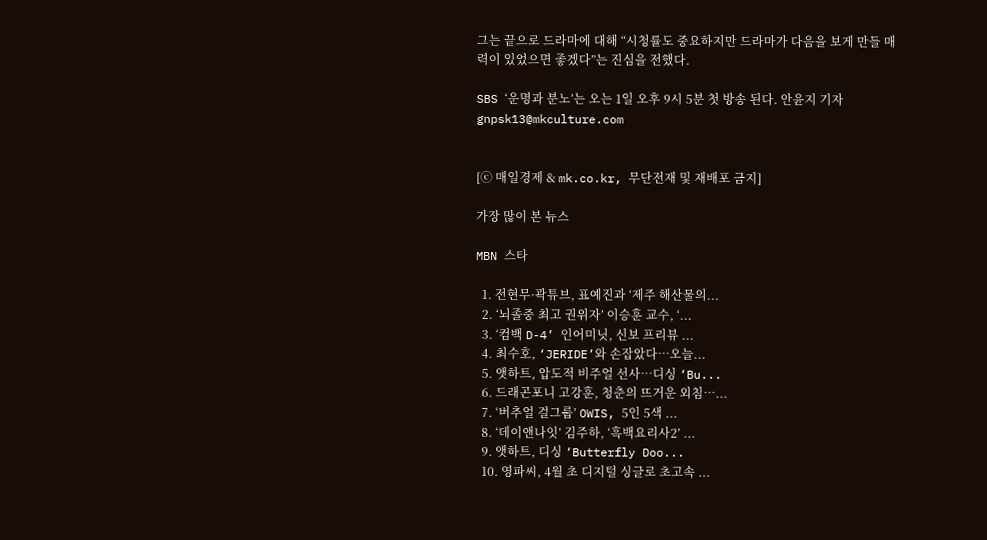그는 끝으로 드라마에 대해 “시청률도 중요하지만 드라마가 다음을 보게 만들 매력이 있었으면 좋겠다”는 진심을 전했다.

SBS ‘운명과 분노’는 오는 1일 오후 9시 5분 첫 방송 된다. 안윤지 기자 gnpsk13@mkculture.com


[ⓒ 매일경제 & mk.co.kr, 무단전재 및 재배포 금지]

가장 많이 본 뉴스

MBN 스타

  1. 전현무·곽튜브, 표예진과 ‘제주 해산물의...
  2. ‘뇌졸중 최고 권위자’ 이승훈 교수, ‘...
  3. ‘컴백 D-4’ 인어미닛, 신보 프리뷰 ...
  4. 최수호, ‘JERIDE’와 손잡았다…오늘...
  5. 앳하트, 압도적 비주얼 선사…디싱 ‘Bu...
  6. 드래곤포니 고강훈, 청춘의 뜨거운 외침…...
  7. ‘버추얼 걸그룹’ OWIS, 5인 5색 ...
  8. ‘데이앤나잇’ 김주하, ‘흑백요리사2’ ...
  9. 앳하트, 디싱 ‘Butterfly Doo...
  10. 영파씨, 4월 초 디지털 싱글로 초고속 ...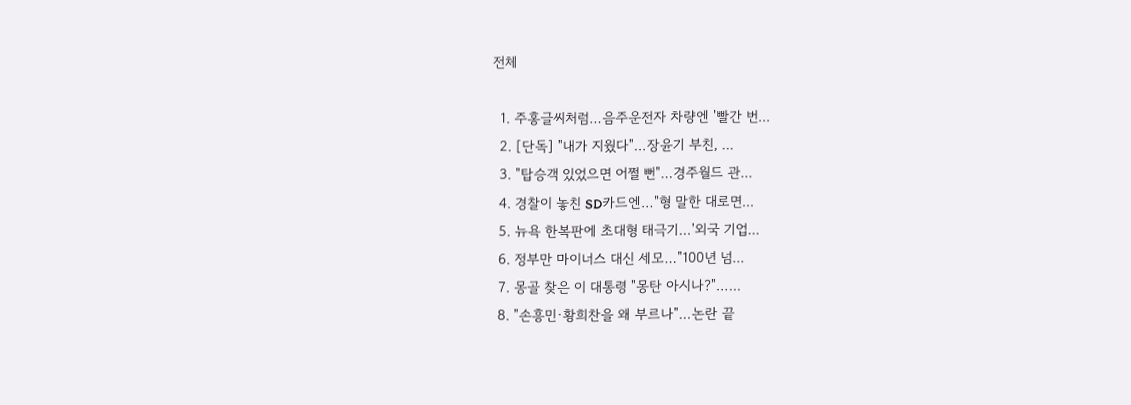전체

  1. 주홍글씨처럼…음주운전자 차량엔 '빨간 번...
  2. [단독] "내가 지웠다"…장윤기 부친, ...
  3. "탑승객 있었으면 어쩔 뻔"…경주월드 관...
  4. 경찰이 놓친 SD카드엔…"형 말한 대로면...
  5. 뉴욕 한복판에 초대형 태극기…'외국 기업...
  6. 정부만 마이너스 대신 세모…"100년 넘...
  7. 몽골 찾은 이 대통령 "몽탄 아시나?"…...
  8. "손흥민·황희찬을 왜 부르나"…논란 끝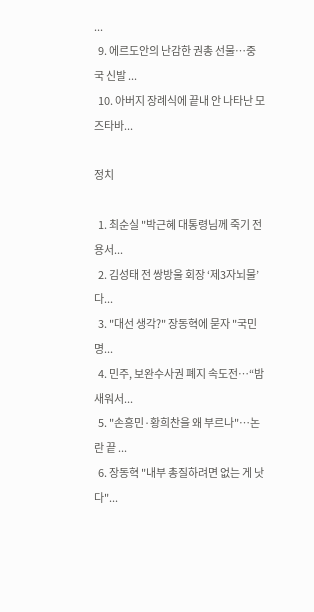...
  9. 에르도안의 난감한 권총 선물…중국 신발 ...
  10. 아버지 장례식에 끝내 안 나타난 모즈타바...

정치

  1. 최순실 "박근혜 대통령님께 죽기 전 용서...
  2. 김성태 전 쌍방울 회장 ‘제3자뇌물’ 다...
  3. "대선 생각?" 장동혁에 묻자 "국민 명...
  4. 민주, 보완수사권 폐지 속도전…“밤새워서...
  5. "손흥민·황희찬을 왜 부르나"…논란 끝 ...
  6. 장동혁 "내부 총질하려면 없는 게 낫다"...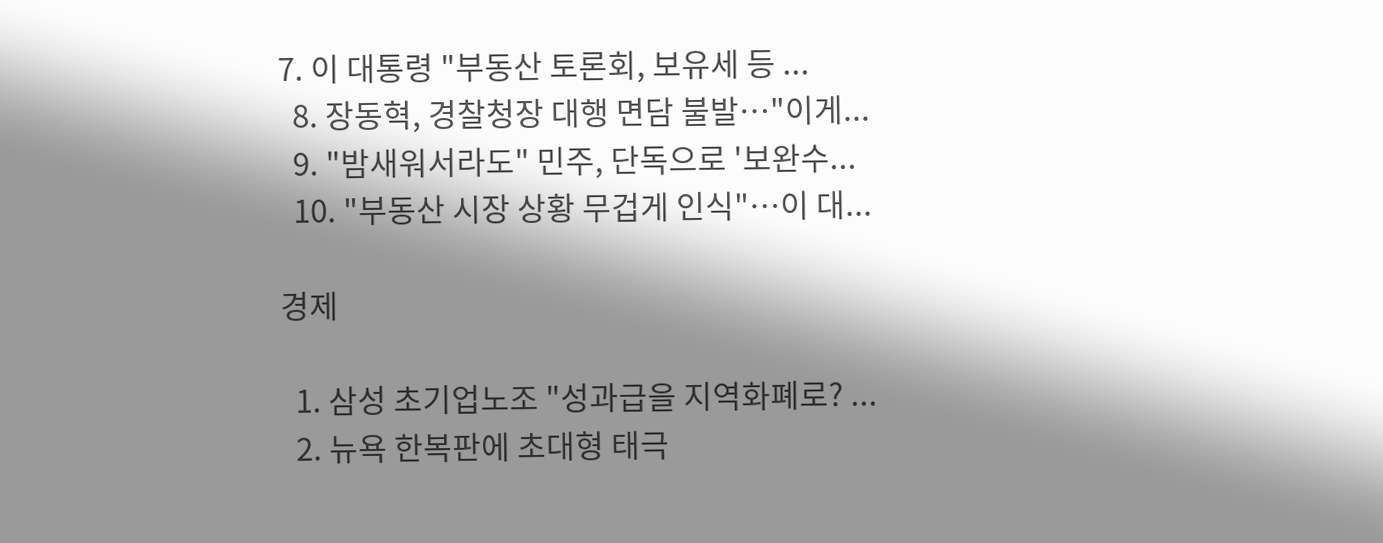7. 이 대통령 "부동산 토론회, 보유세 등 ...
  8. 장동혁, 경찰청장 대행 면담 불발…"이게...
  9. "밤새워서라도" 민주, 단독으로 '보완수...
  10. "부동산 시장 상황 무겁게 인식"…이 대...

경제

  1. 삼성 초기업노조 "성과급을 지역화폐로? ...
  2. 뉴욕 한복판에 초대형 태극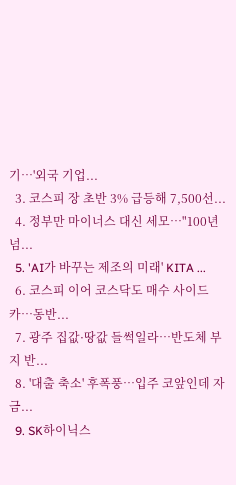기…'외국 기업...
  3. 코스피 장 초반 3% 급등해 7,500선...
  4. 정부만 마이너스 대신 세모…"100년 넘...
  5. 'AI가 바꾸는 제조의 미래' KITA ...
  6. 코스피 이어 코스닥도 매수 사이드카…동반...
  7. 광주 집값·땅값 들썩일라…반도체 부지 반...
  8. '대출 축소' 후폭풍…입주 코앞인데 자금...
  9. SK하이닉스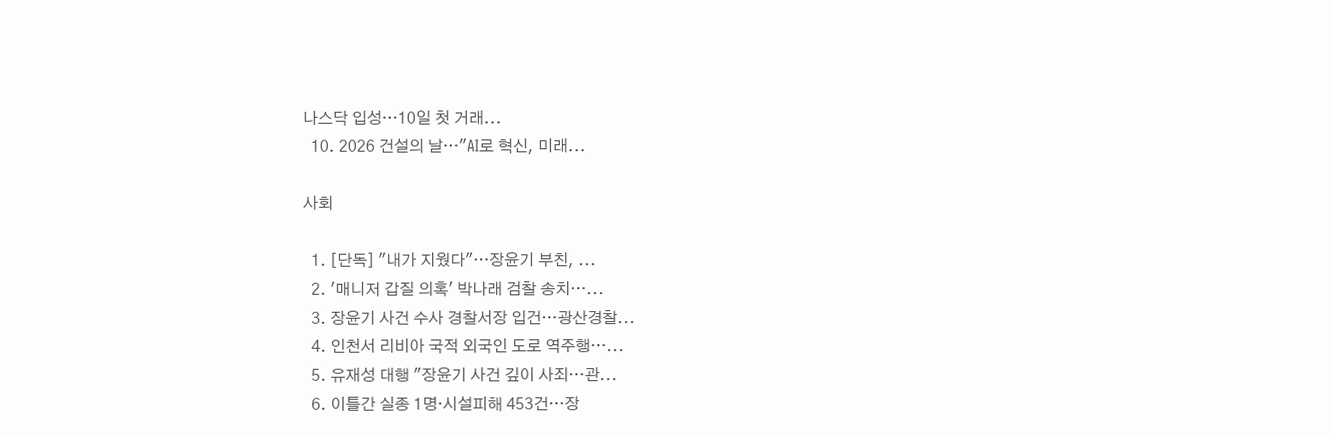나스닥 입성…10일 첫 거래...
  10. 2026 건설의 날…"AI로 혁신, 미래...

사회

  1. [단독] "내가 지웠다"…장윤기 부친, ...
  2. '매니저 갑질 의혹' 박나래 검찰 송치…...
  3. 장윤기 사건 수사 경찰서장 입건…광산경찰...
  4. 인천서 리비아 국적 외국인 도로 역주행…...
  5. 유재성 대행 "장윤기 사건 깊이 사죄…관...
  6. 이틀간 실종 1명·시설피해 453건…장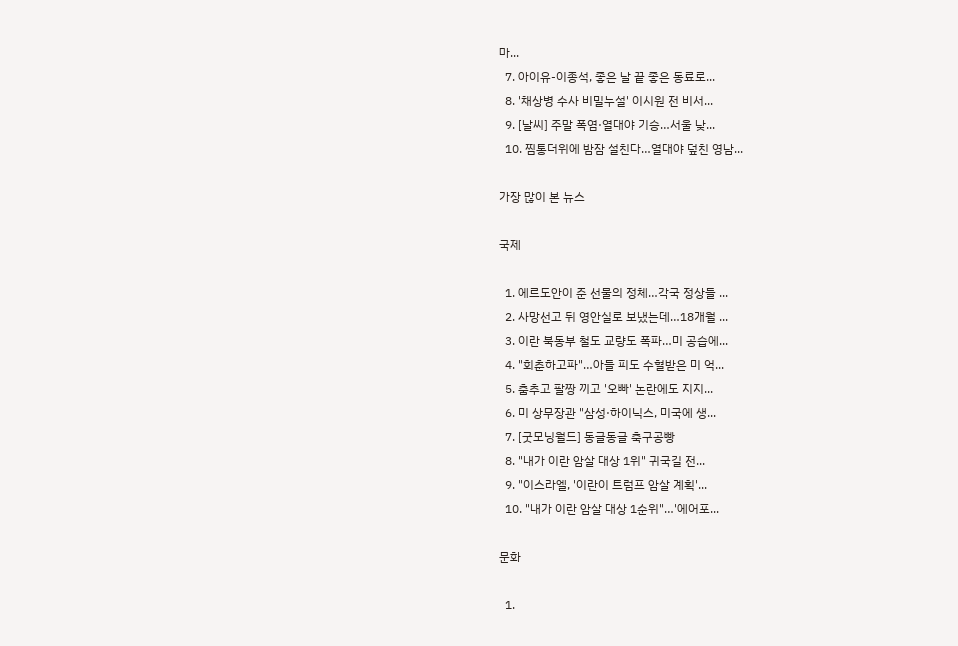마...
  7. 아이유-이종석, 좋은 날 끝 좋은 동료로...
  8. '채상병 수사 비밀누설' 이시원 전 비서...
  9. [날씨] 주말 폭염·열대야 기승…서울 낮...
  10. 찜통더위에 밤잠 설친다…열대야 덮친 영남...

가장 많이 본 뉴스

국제

  1. 에르도안이 준 선물의 정체…각국 정상들 ...
  2. 사망선고 뒤 영안실로 보냈는데…18개월 ...
  3. 이란 북동부 철도 교량도 폭파…미 공습에...
  4. "회춘하고파"…아들 피도 수혈받은 미 억...
  5. 춤추고 팔짱 끼고 '오빠' 논란에도 지지...
  6. 미 상무장관 "삼성·하이닉스, 미국에 생...
  7. [굿모닝월드] 동글동글 축구공빵
  8. "내가 이란 암살 대상 1위" 귀국길 전...
  9. "이스라엘, '이란이 트럼프 암살 계획'...
  10. "내가 이란 암살 대상 1순위"…'에어포...

문화

  1.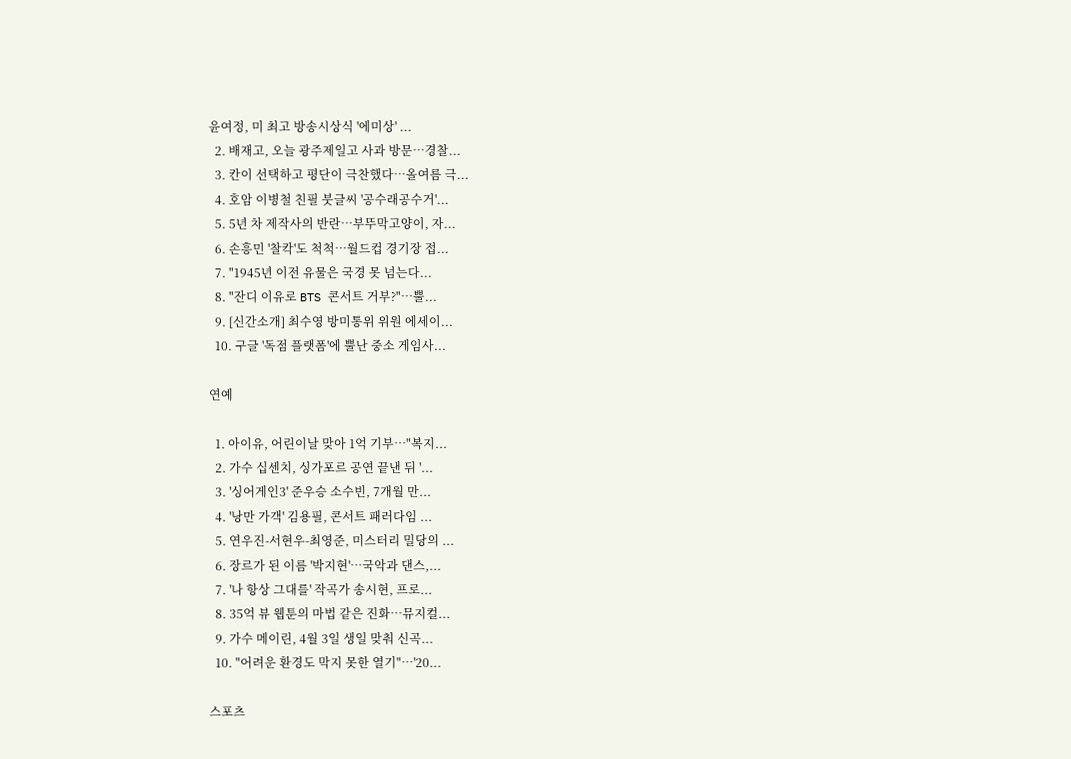윤여정, 미 최고 방송시상식 '에미상' ...
  2. 배재고, 오늘 광주제일고 사과 방문…경찰...
  3. 칸이 선택하고 평단이 극찬했다…올여름 극...
  4. 호암 이병철 친필 붓글씨 '공수래공수거'...
  5. 5년 차 제작사의 반란…부뚜막고양이, 자...
  6. 손흥민 '찰칵'도 척척…월드컵 경기장 접...
  7. "1945년 이전 유물은 국경 못 넘는다...
  8. "잔디 이유로 BTS 콘서트 거부?"…뿔...
  9. [신간소개] 최수영 방미통위 위원 에세이...
  10. 구글 '독점 플랫폼'에 뿔난 중소 게임사...

연예

  1. 아이유, 어린이날 맞아 1억 기부…"복지...
  2. 가수 십센치, 싱가포르 공연 끝낸 뒤 '...
  3. '싱어게인3' 준우승 소수빈, 7개월 만...
  4. '낭만 가객' 김용필, 콘서트 패러다임 ...
  5. 연우진-서현우-최영준, 미스터리 밀당의 ...
  6. 장르가 된 이름 '박지현'…국악과 댄스,...
  7. '나 항상 그대를' 작곡가 송시현, 프로...
  8. 35억 뷰 웹툰의 마법 같은 진화…뮤지컬...
  9. 가수 메이린, 4월 3일 생일 맞춰 신곡...
  10. "어려운 환경도 막지 못한 열기"…'20...

스포츠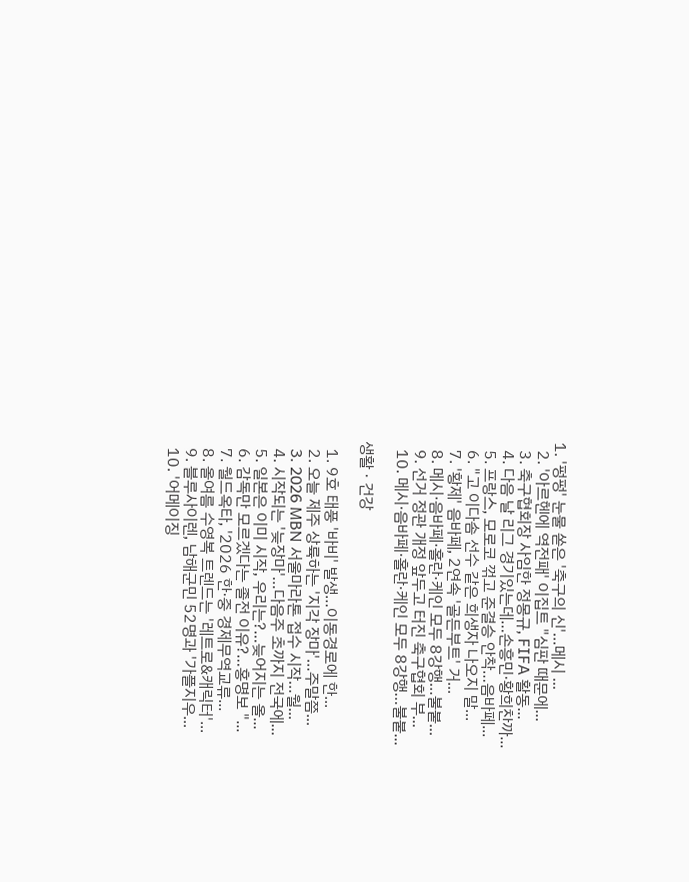1. '펑펑' 눈물 쏟은 '축구의 신'…메시 ...
  2. '아르헨에 역전패' 이집트 "심판 때문에...
  3. 축구협회장 사임한 정몽규, FIFA 활동...
  4. 다음 날 리그 경기있는데…손흥민·황희찬까...
  5. 프랑스, 모로코 꺾고 준결승 안착…음바페...
  6. "고 이다솜 선수 같은 희생자 나오지 말...
  7. '황제' 음바페, 2연속 '골든부트' 거...
  8. 메시·음바페·홀란·케인 모두 8강행…불붙...
  9. 선거 정관 개정 앞두고 터진 축구협회 부...
  10. 메시·음바페·홀란·케인 모두 8강행…불붙...

생활 · 건강

  1. 9호 태풍 '바비' 발생…이동경로에 한...
  2. 오늘 제주 상륙하는 '지각 장마'…주말쯤...
  3. 2026 MBN 서울마라톤 접수 시작…월...
  4. 시작되는 '늦장마'…다음주 초까지 전국에...
  5. 일본은 이미 시작, 우리는?…늦어지는 올...
  6. 감독만 모르겠다는 졸전 이유?…홍명보 "...
  7. 월드옥타, '2026 한·중 경제무역교류...
  8. 올여름 수영복 트렌드는 '레트로&캐릭터'...
  9. 블루사이렌, 남해군민 52명과 '가플지우...
  10. '어메이징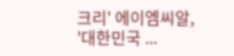크리' 에이엠씨알, '대한민국 ...